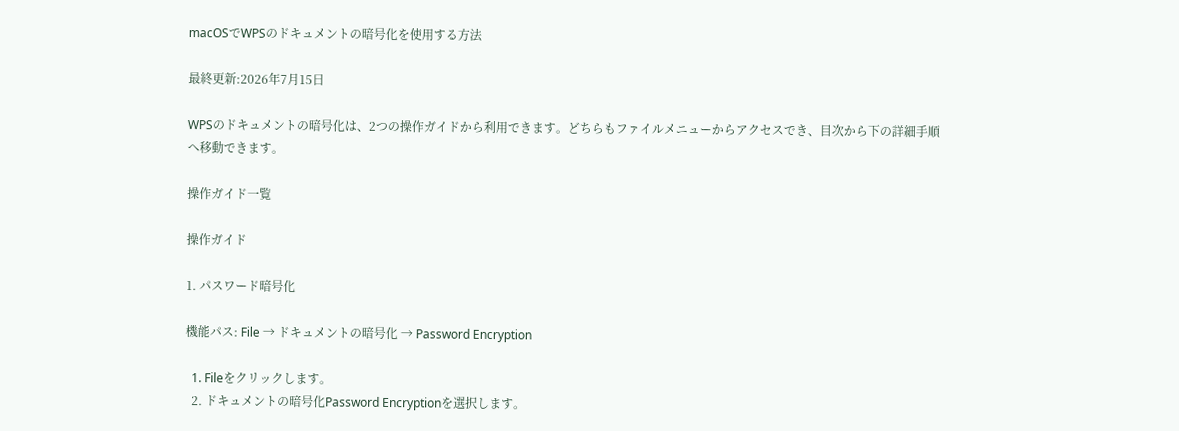macOSでWPSのドキュメントの暗号化を使用する方法

最終更新:2026年7月15日

WPSのドキュメントの暗号化は、2つの操作ガイドから利用できます。どちらもファイルメニューからアクセスでき、目次から下の詳細手順へ移動できます。

操作ガイド一覧

操作ガイド

1. パスワード暗号化

機能パス: File → ドキュメントの暗号化 → Password Encryption

  1. Fileをクリックします。
  2. ドキュメントの暗号化Password Encryptionを選択します。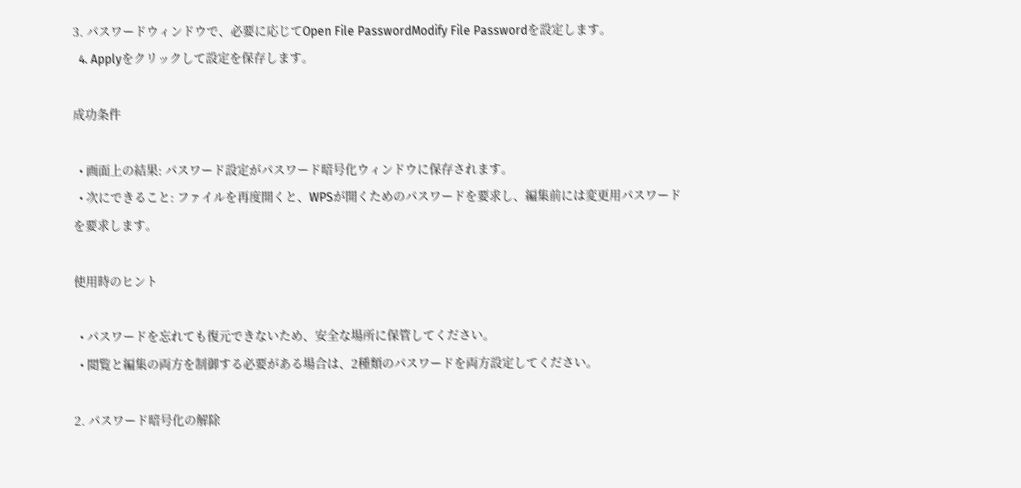3. パスワードウィンドウで、必要に応じてOpen File PasswordModify File Passwordを設定します。
  4. Applyをクリックして設定を保存します。

成功条件

  • 画面上の結果: パスワード設定がパスワード暗号化ウィンドウに保存されます。
  • 次にできること: ファイルを再度開くと、WPSが開くためのパスワードを要求し、編集前には変更用パスワードを要求します。

使用時のヒント

  • パスワードを忘れても復元できないため、安全な場所に保管してください。
  • 閲覧と編集の両方を制御する必要がある場合は、2種類のパスワードを両方設定してください。

2. パスワード暗号化の解除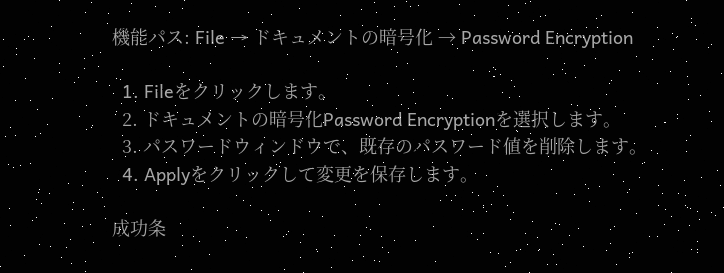機能パス: File → ドキュメントの暗号化 → Password Encryption

  1. Fileをクリックします。
  2. ドキュメントの暗号化Password Encryptionを選択します。
  3. パスワードウィンドウで、既存のパスワード値を削除します。
  4. Applyをクリックして変更を保存します。

成功条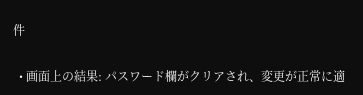件

  • 画面上の結果: パスワード欄がクリアされ、変更が正常に適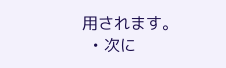用されます。
  • 次に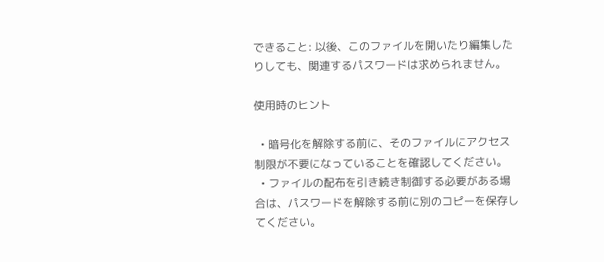できること: 以後、このファイルを開いたり編集したりしても、関連するパスワードは求められません。

使用時のヒント

  • 暗号化を解除する前に、そのファイルにアクセス制限が不要になっていることを確認してください。
  • ファイルの配布を引き続き制御する必要がある場合は、パスワードを解除する前に別のコピーを保存してください。